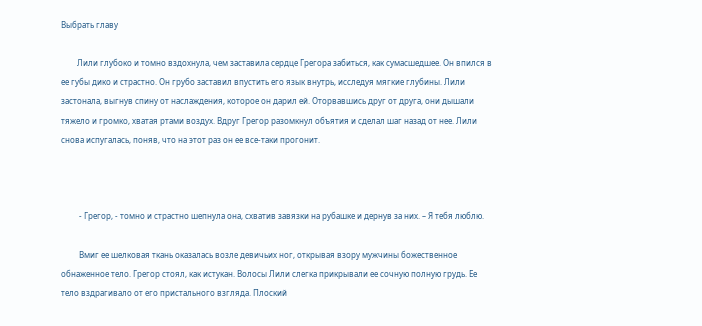Выбрать главу

        Лили глубоко и томно вздохнула, чем заставила сердце Грегора забиться, как сумасшедшее. Он впился в ее губы дико и страстно. Он грубо заставил впустить его язык внутрь, исследуя мягкие глубины. Лили застонала, выгнув спину от наслаждения, которое он дарил ей. Оторвавшись друг от друга, они дышали тяжело и громко, хватая ртами воздух. Вдруг Грегор разомкнул объятия и сделал шаг назад от нее. Лили снова испугалась, поняв, что на этот раз он ее все-таки прогонит.



         - Грегор, - томно и страстно шепнула она, схватив завязки на рубашке и дернув за них. – Я тебя люблю.

         Вмиг ее шелковая ткань оказалась возле девичьих ног, открывая взору мужчины божественное обнаженное тело. Грегор стоял, как истукан. Волосы Лили слегка прикрывали ее сочную полную грудь. Ее тело вздрагивало от его пристального взгляда. Плоский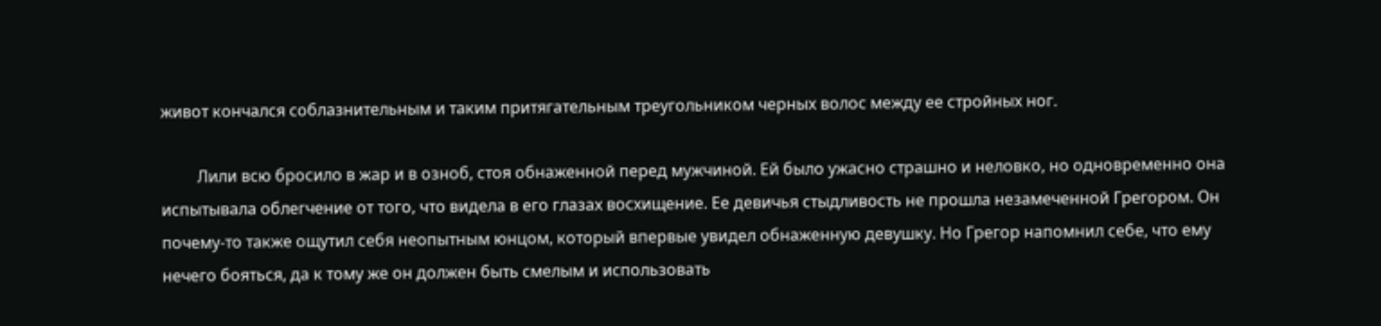живот кончался соблазнительным и таким притягательным треугольником черных волос между ее стройных ног.

         Лили всю бросило в жар и в озноб, стоя обнаженной перед мужчиной. Ей было ужасно страшно и неловко, но одновременно она испытывала облегчение от того, что видела в его глазах восхищение. Ее девичья стыдливость не прошла незамеченной Грегором. Он почему-то также ощутил себя неопытным юнцом, который впервые увидел обнаженную девушку. Но Грегор напомнил себе, что ему нечего бояться, да к тому же он должен быть смелым и использовать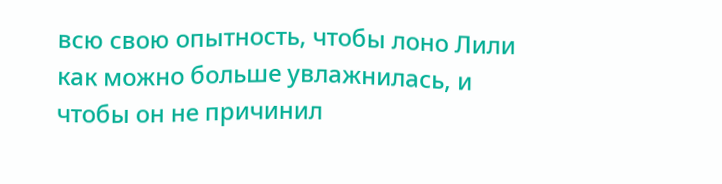всю свою опытность, чтобы лоно Лили как можно больше увлажнилась, и чтобы он не причинил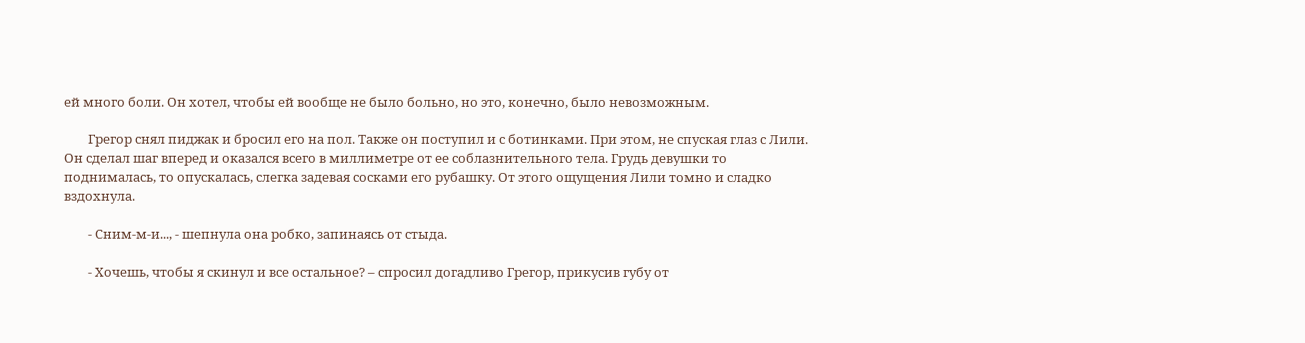ей много боли. Он хотел, чтобы ей вообще не было больно, но это, конечно, было невозможным.

        Грегор снял пиджак и бросил его на пол. Также он поступил и с ботинками. При этом, не спуская глаз с Лили. Он сделал шаг вперед и оказался всего в миллиметре от ее соблазнительного тела. Грудь девушки то поднималась, то опускалась, слегка задевая сосками его рубашку. От этого ощущения Лили томно и сладко вздохнула.

        - Сним-м-и..., - шепнула она робко, запинаясь от стыда.

        - Хочешь, чтобы я скинул и все остальное? – спросил догадливо Грегор, прикусив губу от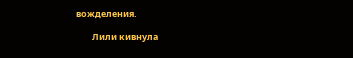вожделения.

        Лили кивнула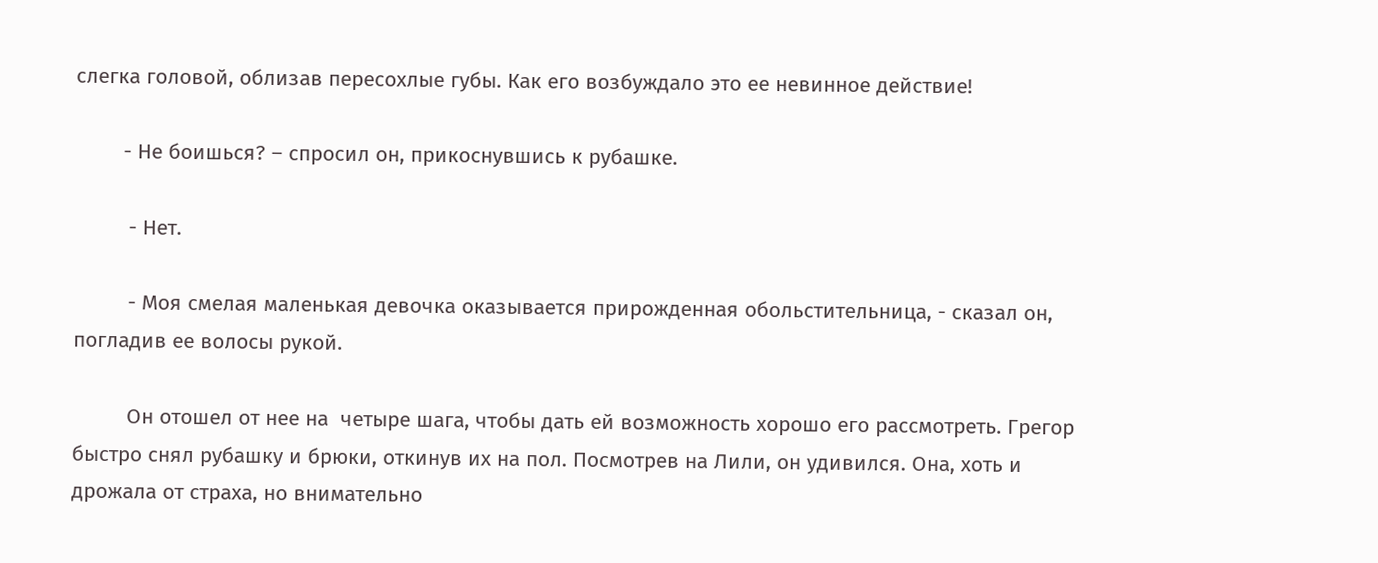слегка головой, облизав пересохлые губы. Как его возбуждало это ее невинное действие!

        - Не боишься? – спросил он, прикоснувшись к рубашке.

         - Нет.

         - Моя смелая маленькая девочка оказывается прирожденная обольстительница, - сказал он, погладив ее волосы рукой.

         Он отошел от нее на  четыре шага, чтобы дать ей возможность хорошо его рассмотреть. Грегор быстро снял рубашку и брюки, откинув их на пол. Посмотрев на Лили, он удивился. Она, хоть и дрожала от страха, но внимательно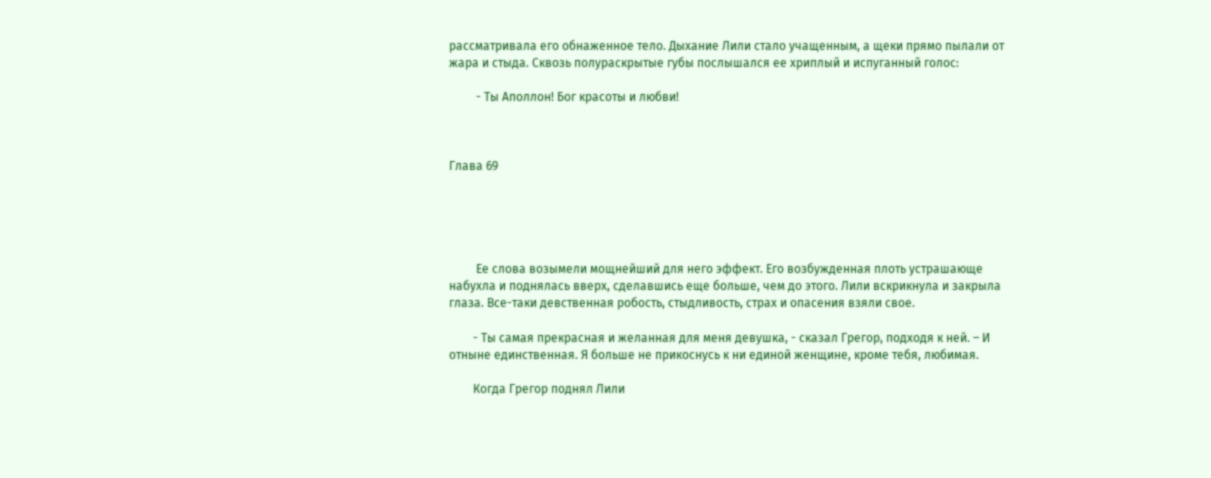рассматривала его обнаженное тело. Дыхание Лили стало учащенным, а щеки прямо пылали от жара и стыда. Сквозь полураскрытые губы послышался ее хриплый и испуганный голос:

         - Ты Аполлон! Бог красоты и любви!



Глава 69





         Ее слова возымели мощнейший для него эффект. Его возбужденная плоть устрашающе набухла и поднялась вверх, сделавшись еще больше, чем до этого. Лили вскрикнула и закрыла глаза. Все-таки девственная робость, стыдливость, страх и опасения взяли свое.

        - Ты самая прекрасная и желанная для меня девушка, - сказал Грегор, подходя к ней. – И отныне единственная. Я больше не прикоснусь к ни единой женщине, кроме тебя, любимая.

        Когда Грегор поднял Лили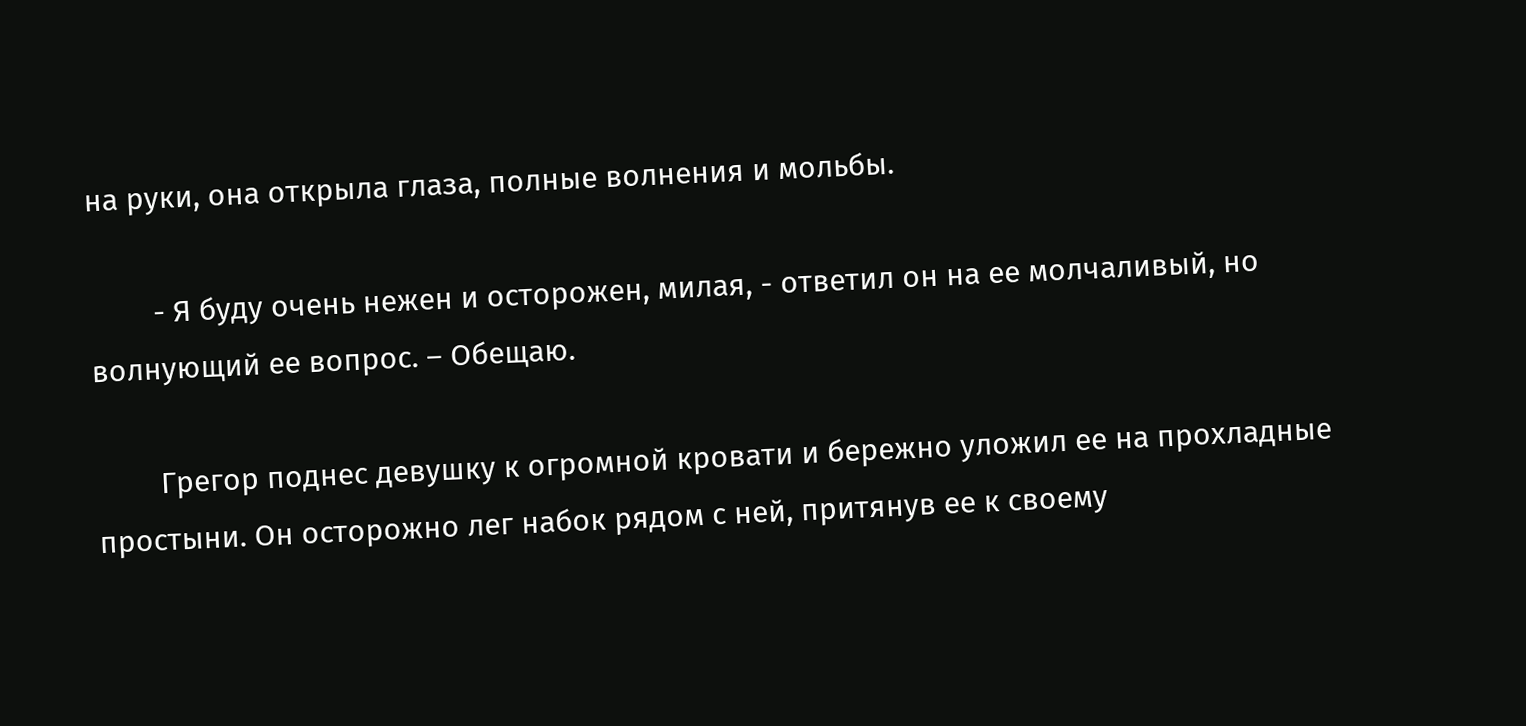на руки, она открыла глаза, полные волнения и мольбы.

        - Я буду очень нежен и осторожен, милая, - ответил он на ее молчаливый, но волнующий ее вопрос. – Обещаю.

        Грегор поднес девушку к огромной кровати и бережно уложил ее на прохладные простыни. Он осторожно лег набок рядом с ней, притянув ее к своему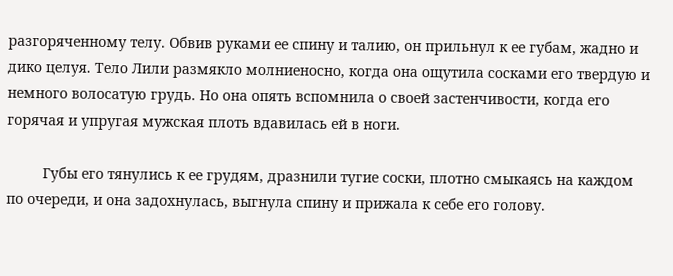разгоряченному телу. Обвив руками ее спину и талию, он прильнул к ее губам, жадно и дико целуя. Тело Лили размякло молниеносно, когда она ощутила сосками его твердую и немного волосатую грудь. Но она опять вспомнила о своей застенчивости, когда его горячая и упругая мужская плоть вдавилась ей в ноги.

         Губы его тянулись к ее грудям, дразнили тугие соски, плотно смыкаясь на каждом по очереди, и она задохнулась, выгнула спину и прижала к себе его голову.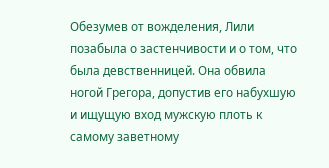Обезумев от вожделения, Лили позабыла о застенчивости и о том, что была девственницей. Она обвила ногой Грегора, допустив его набухшую и ищущую вход мужскую плоть к самому заветному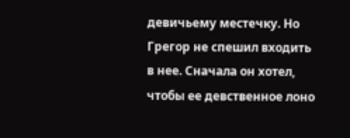девичьему местечку. Но Грегор не спешил входить в нее. Сначала он хотел, чтобы ее девственное лоно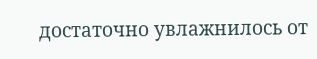достаточно увлажнилось от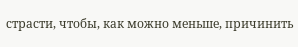страсти, чтобы, как можно меньше, причинить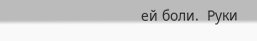ей боли.  Руки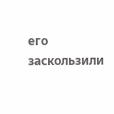его заскользили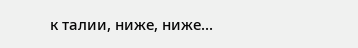к талии, ниже, ниже...